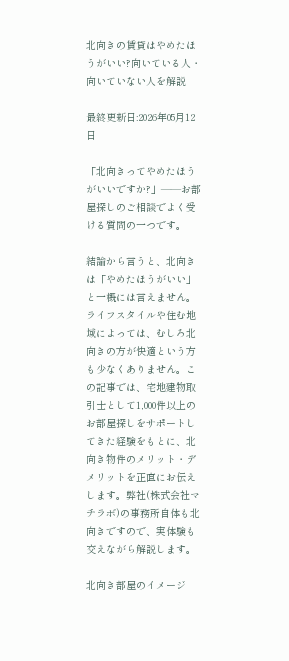北向きの賃貸はやめたほうがいい?向いている人・向いていない人を解説

最終更新日:2026年05月12日

「北向きってやめたほうがいいですか?」——お部屋探しのご相談でよく受ける質問の一つです。

結論から言うと、北向きは「やめたほうがいい」と一概には言えません。ライフスタイルや住む地域によっては、むしろ北向きの方が快適という方も少なくありません。この記事では、宅地建物取引士として1,000件以上のお部屋探しをサポートしてきた経験をもとに、北向き物件のメリット・デメリットを正直にお伝えします。弊社(株式会社マチラボ)の事務所自体も北向きですので、実体験も交えながら解説します。

北向き部屋のイメージ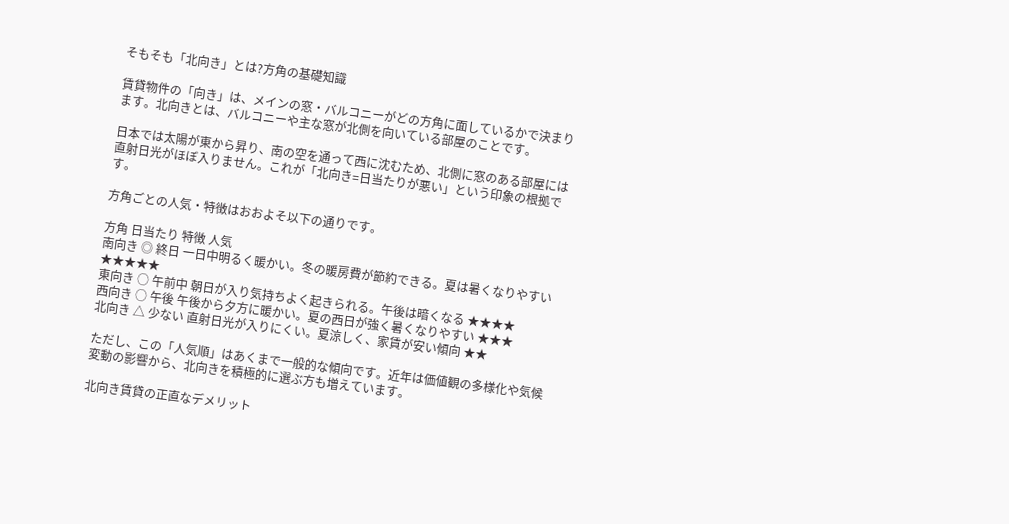そもそも「北向き」とは?方角の基礎知識

賃貸物件の「向き」は、メインの窓・バルコニーがどの方角に面しているかで決まります。北向きとは、バルコニーや主な窓が北側を向いている部屋のことです。

日本では太陽が東から昇り、南の空を通って西に沈むため、北側に窓のある部屋には直射日光がほぼ入りません。これが「北向き=日当たりが悪い」という印象の根拠です。

方角ごとの人気・特徴はおおよそ以下の通りです。

方角 日当たり 特徴 人気
南向き ◎ 終日 一日中明るく暖かい。冬の暖房費が節約できる。夏は暑くなりやすい ★★★★★
東向き ○ 午前中 朝日が入り気持ちよく起きられる。午後は暗くなる ★★★★
西向き ○ 午後 午後から夕方に暖かい。夏の西日が強く暑くなりやすい ★★★
北向き △ 少ない 直射日光が入りにくい。夏涼しく、家賃が安い傾向 ★★

ただし、この「人気順」はあくまで一般的な傾向です。近年は価値観の多様化や気候変動の影響から、北向きを積極的に選ぶ方も増えています。

北向き賃貸の正直なデメリット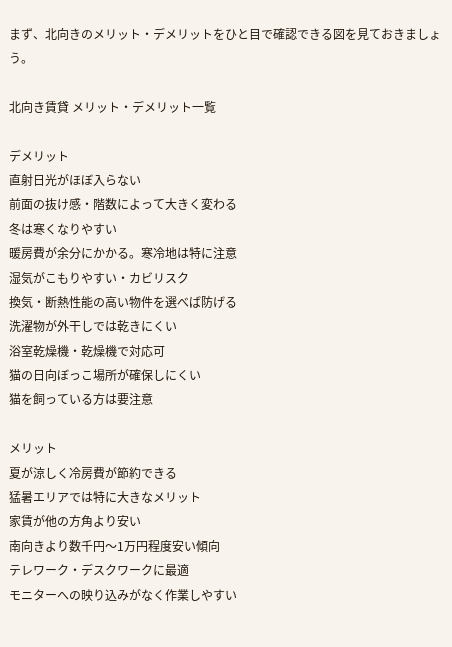まず、北向きのメリット・デメリットをひと目で確認できる図を見ておきましょう。

北向き賃貸 メリット・デメリット一覧

デメリット
直射日光がほぼ入らない
前面の抜け感・階数によって大きく変わる
冬は寒くなりやすい
暖房費が余分にかかる。寒冷地は特に注意
湿気がこもりやすい・カビリスク
換気・断熱性能の高い物件を選べば防げる
洗濯物が外干しでは乾きにくい
浴室乾燥機・乾燥機で対応可
猫の日向ぼっこ場所が確保しにくい
猫を飼っている方は要注意

メリット
夏が涼しく冷房費が節約できる
猛暑エリアでは特に大きなメリット
家賃が他の方角より安い
南向きより数千円〜1万円程度安い傾向
テレワーク・デスクワークに最適
モニターへの映り込みがなく作業しやすい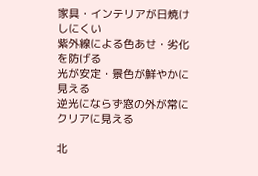家具・インテリアが日焼けしにくい
紫外線による色あせ・劣化を防げる
光が安定・景色が鮮やかに見える
逆光にならず窓の外が常にクリアに見える

北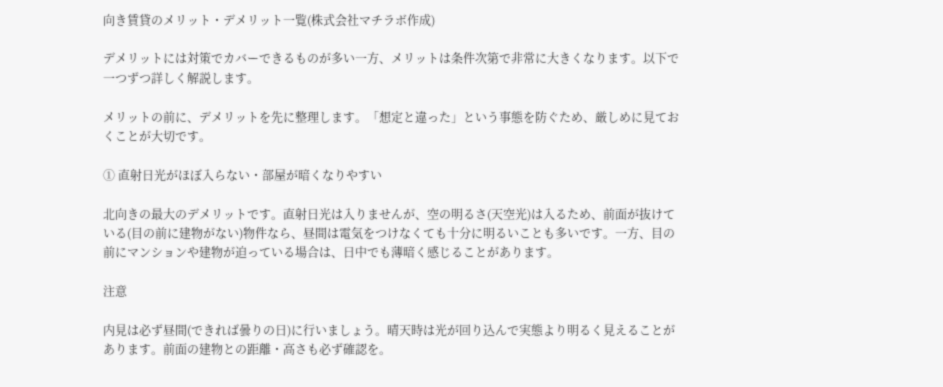向き賃貸のメリット・デメリット一覧(株式会社マチラボ作成)

デメリットには対策でカバーできるものが多い一方、メリットは条件次第で非常に大きくなります。以下で一つずつ詳しく解説します。

メリットの前に、デメリットを先に整理します。「想定と違った」という事態を防ぐため、厳しめに見ておくことが大切です。

① 直射日光がほぼ入らない・部屋が暗くなりやすい

北向きの最大のデメリットです。直射日光は入りませんが、空の明るさ(天空光)は入るため、前面が抜けている(目の前に建物がない)物件なら、昼間は電気をつけなくても十分に明るいことも多いです。一方、目の前にマンションや建物が迫っている場合は、日中でも薄暗く感じることがあります。

注意

内見は必ず昼間(できれば曇りの日)に行いましょう。晴天時は光が回り込んで実態より明るく見えることがあります。前面の建物との距離・高さも必ず確認を。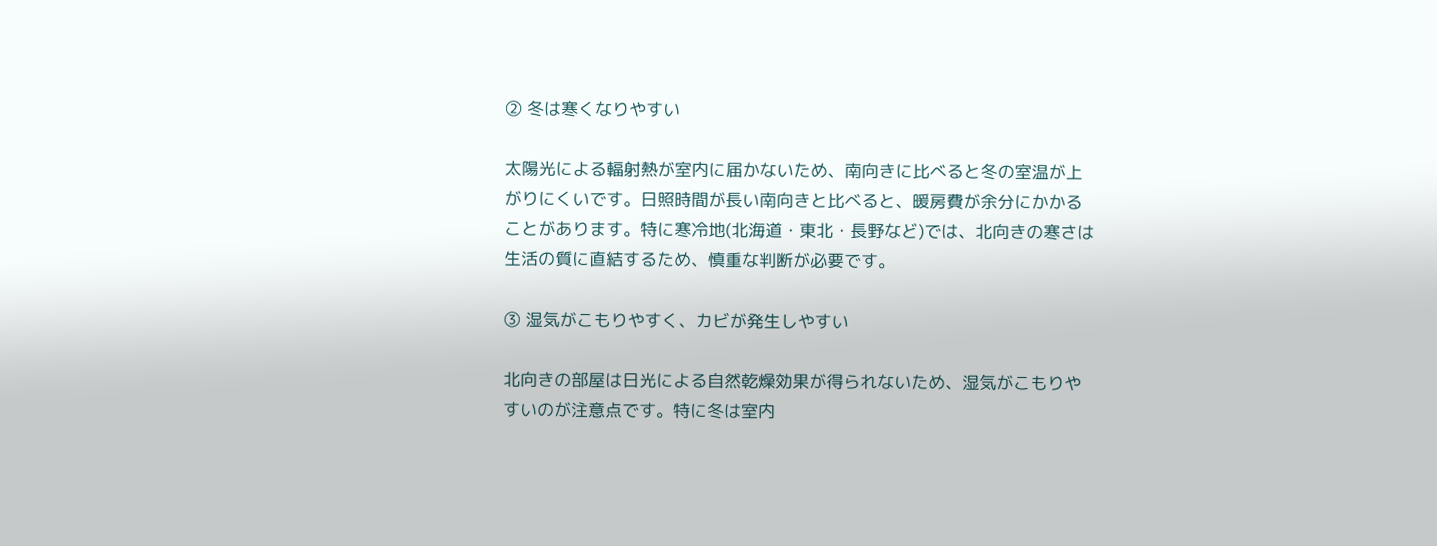② 冬は寒くなりやすい

太陽光による輻射熱が室内に届かないため、南向きに比べると冬の室温が上がりにくいです。日照時間が長い南向きと比べると、暖房費が余分にかかることがあります。特に寒冷地(北海道・東北・長野など)では、北向きの寒さは生活の質に直結するため、慎重な判断が必要です。

③ 湿気がこもりやすく、カビが発生しやすい

北向きの部屋は日光による自然乾燥効果が得られないため、湿気がこもりやすいのが注意点です。特に冬は室内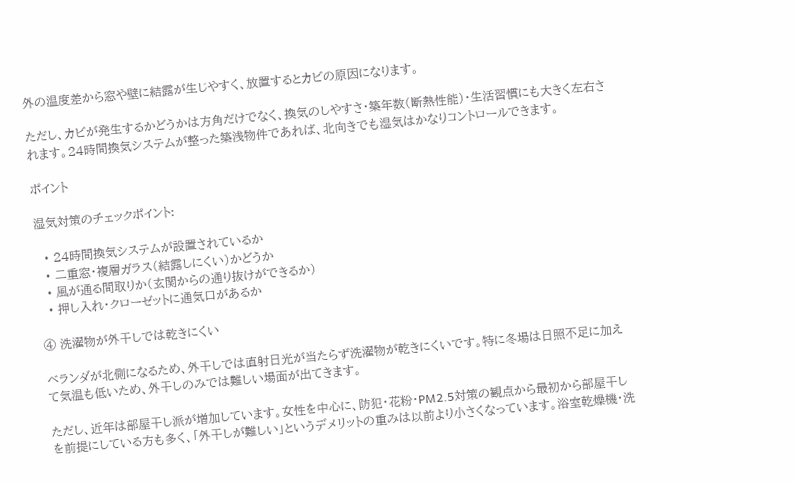外の温度差から窓や壁に結露が生じやすく、放置するとカビの原因になります。

ただし、カビが発生するかどうかは方角だけでなく、換気のしやすさ・築年数(断熱性能)・生活習慣にも大きく左右されます。24時間換気システムが整った築浅物件であれば、北向きでも湿気はかなりコントロールできます。

ポイント

湿気対策のチェックポイント:

  • 24時間換気システムが設置されているか
  • 二重窓・複層ガラス(結露しにくい)かどうか
  • 風が通る間取りか(玄関からの通り抜けができるか)
  • 押し入れ・クローゼットに通気口があるか

④ 洗濯物が外干しでは乾きにくい

ベランダが北側になるため、外干しでは直射日光が当たらず洗濯物が乾きにくいです。特に冬場は日照不足に加えて気温も低いため、外干しのみでは難しい場面が出てきます。

ただし、近年は部屋干し派が増加しています。女性を中心に、防犯・花粉・PM2.5対策の観点から最初から部屋干しを前提にしている方も多く、「外干しが難しい」というデメリットの重みは以前より小さくなっています。浴室乾燥機・洗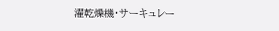濯乾燥機・サーキュレー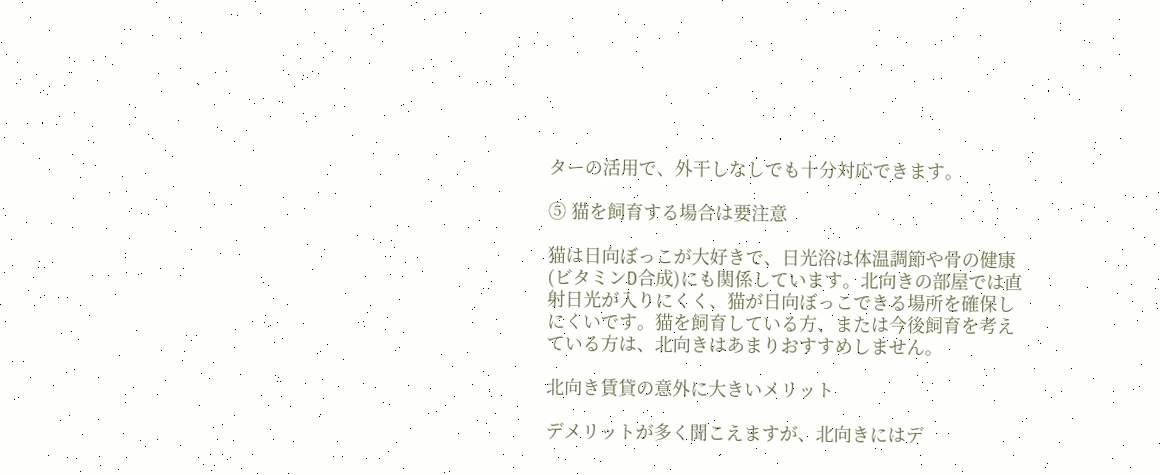ターの活用で、外干しなしでも十分対応できます。

⑤ 猫を飼育する場合は要注意

猫は日向ぼっこが大好きで、日光浴は体温調節や骨の健康(ビタミンD合成)にも関係しています。北向きの部屋では直射日光が入りにくく、猫が日向ぼっこできる場所を確保しにくいです。猫を飼育している方、または今後飼育を考えている方は、北向きはあまりおすすめしません。

北向き賃貸の意外に大きいメリット

デメリットが多く聞こえますが、北向きにはデ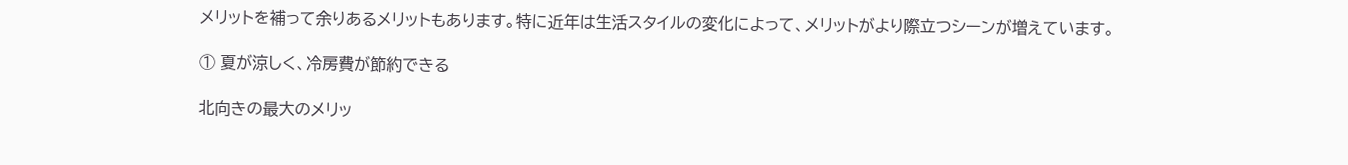メリットを補って余りあるメリットもあります。特に近年は生活スタイルの変化によって、メリットがより際立つシーンが増えています。

① 夏が涼しく、冷房費が節約できる

北向きの最大のメリッ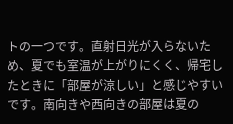トの一つです。直射日光が入らないため、夏でも室温が上がりにくく、帰宅したときに「部屋が涼しい」と感じやすいです。南向きや西向きの部屋は夏の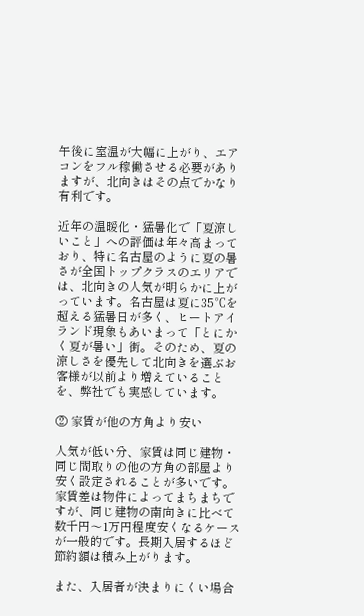午後に室温が大幅に上がり、エアコンをフル稼働させる必要がありますが、北向きはその点でかなり有利です。

近年の温暖化・猛暑化で「夏涼しいこと」への評価は年々高まっており、特に名古屋のように夏の暑さが全国トップクラスのエリアでは、北向きの人気が明らかに上がっています。名古屋は夏に35℃を超える猛暑日が多く、ヒートアイランド現象もあいまって「とにかく夏が暑い」街。そのため、夏の涼しさを優先して北向きを選ぶお客様が以前より増えていることを、弊社でも実感しています。

② 家賃が他の方角より安い

人気が低い分、家賃は同じ建物・同じ間取りの他の方角の部屋より安く設定されることが多いです。家賃差は物件によってまちまちですが、同じ建物の南向きに比べて数千円〜1万円程度安くなるケースが一般的です。長期入居するほど節約額は積み上がります。

また、入居者が決まりにくい場合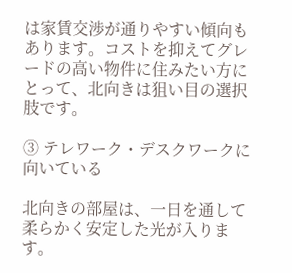は家賃交渉が通りやすい傾向もあります。コストを抑えてグレードの高い物件に住みたい方にとって、北向きは狙い目の選択肢です。

③ テレワーク・デスクワークに向いている

北向きの部屋は、一日を通して柔らかく安定した光が入ります。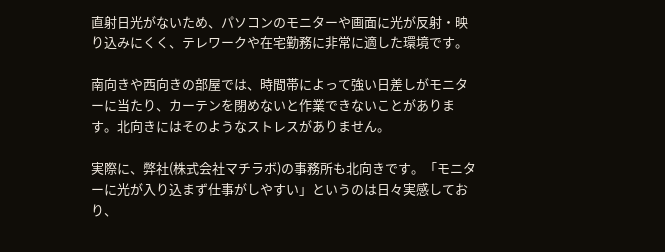直射日光がないため、パソコンのモニターや画面に光が反射・映り込みにくく、テレワークや在宅勤務に非常に適した環境です。

南向きや西向きの部屋では、時間帯によって強い日差しがモニターに当たり、カーテンを閉めないと作業できないことがあります。北向きにはそのようなストレスがありません。

実際に、弊社(株式会社マチラボ)の事務所も北向きです。「モニターに光が入り込まず仕事がしやすい」というのは日々実感しており、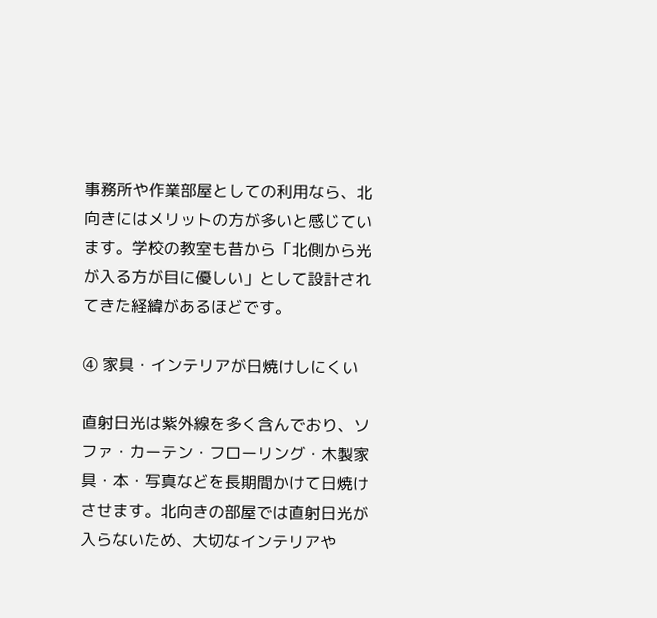事務所や作業部屋としての利用なら、北向きにはメリットの方が多いと感じています。学校の教室も昔から「北側から光が入る方が目に優しい」として設計されてきた経緯があるほどです。

④ 家具・インテリアが日焼けしにくい

直射日光は紫外線を多く含んでおり、ソファ・カーテン・フローリング・木製家具・本・写真などを長期間かけて日焼けさせます。北向きの部屋では直射日光が入らないため、大切なインテリアや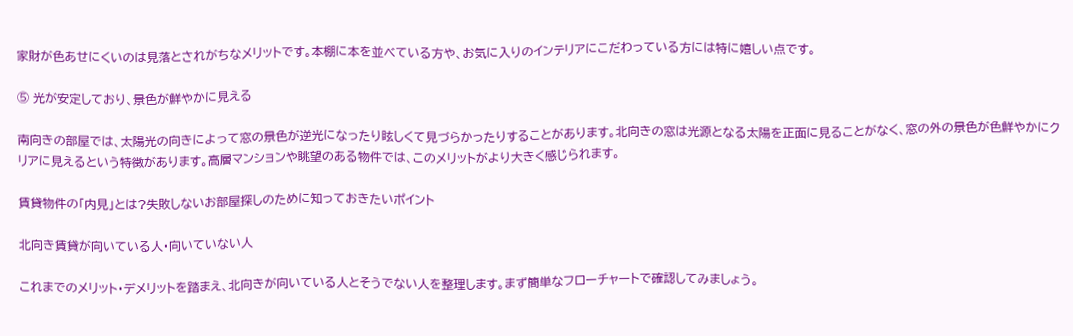家財が色あせにくいのは見落とされがちなメリットです。本棚に本を並べている方や、お気に入りのインテリアにこだわっている方には特に嬉しい点です。

⑤ 光が安定しており、景色が鮮やかに見える

南向きの部屋では、太陽光の向きによって窓の景色が逆光になったり眩しくて見づらかったりすることがあります。北向きの窓は光源となる太陽を正面に見ることがなく、窓の外の景色が色鮮やかにクリアに見えるという特徴があります。高層マンションや眺望のある物件では、このメリットがより大きく感じられます。

賃貸物件の「内見」とは?失敗しないお部屋探しのために知っておきたいポイント

北向き賃貸が向いている人・向いていない人

これまでのメリット・デメリットを踏まえ、北向きが向いている人とそうでない人を整理します。まず簡単なフローチャートで確認してみましょう。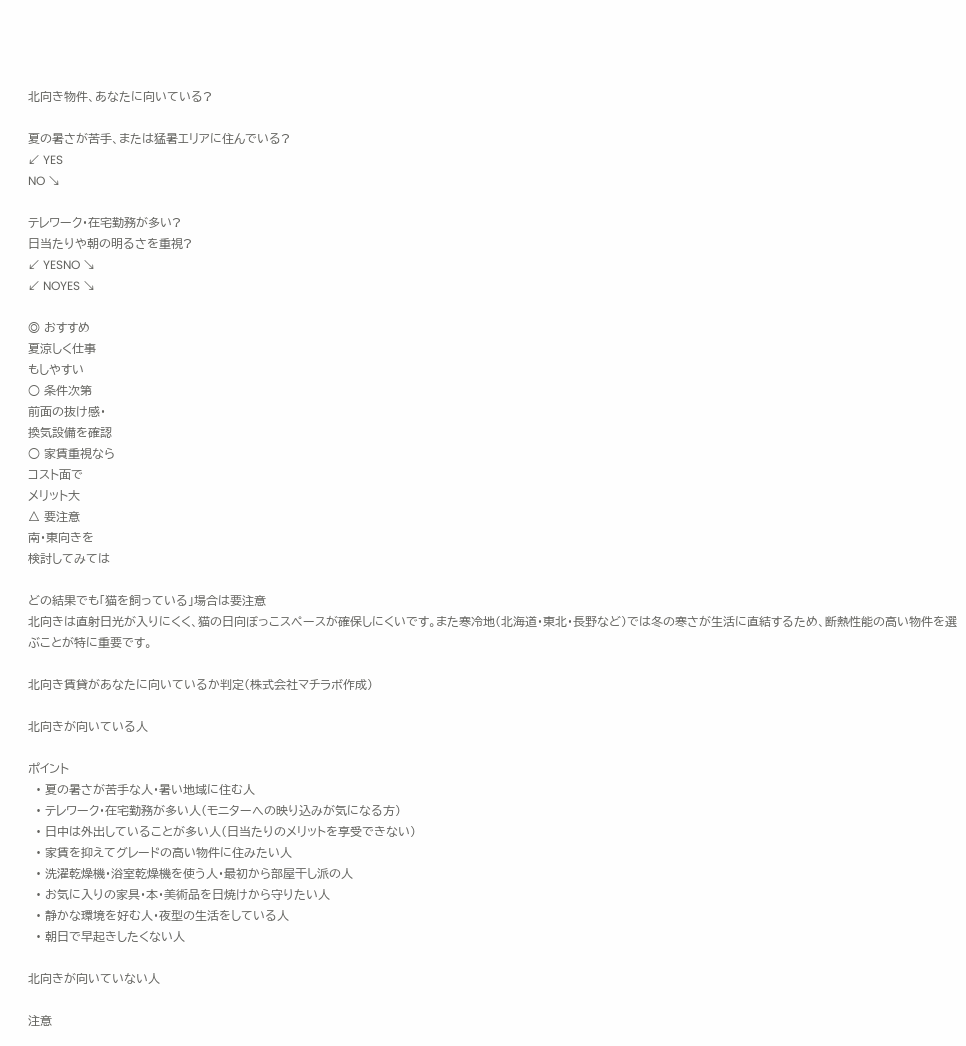北向き物件、あなたに向いている?

夏の暑さが苦手、または猛暑エリアに住んでいる?
↙ YES
NO ↘

テレワーク・在宅勤務が多い?
日当たりや朝の明るさを重視?
↙ YESNO ↘
↙ NOYES ↘

◎ おすすめ
夏涼しく仕事
もしやすい
○ 条件次第
前面の抜け感・
換気設備を確認
○ 家賃重視なら
コスト面で
メリット大
△ 要注意
南・東向きを
検討してみては

どの結果でも「猫を飼っている」場合は要注意
北向きは直射日光が入りにくく、猫の日向ぼっこスペースが確保しにくいです。また寒冷地(北海道・東北・長野など)では冬の寒さが生活に直結するため、断熱性能の高い物件を選ぶことが特に重要です。

北向き賃貸があなたに向いているか判定(株式会社マチラボ作成)

北向きが向いている人

ポイント
  • 夏の暑さが苦手な人・暑い地域に住む人
  • テレワーク・在宅勤務が多い人(モニターへの映り込みが気になる方)
  • 日中は外出していることが多い人(日当たりのメリットを享受できない)
  • 家賃を抑えてグレードの高い物件に住みたい人
  • 洗濯乾燥機・浴室乾燥機を使う人・最初から部屋干し派の人
  • お気に入りの家具・本・美術品を日焼けから守りたい人
  • 静かな環境を好む人・夜型の生活をしている人
  • 朝日で早起きしたくない人

北向きが向いていない人

注意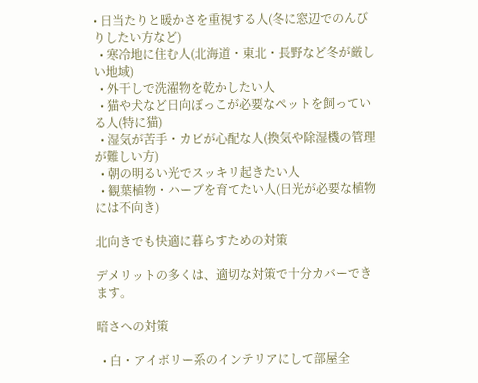• 日当たりと暖かさを重視する人(冬に窓辺でのんびりしたい方など)
  • 寒冷地に住む人(北海道・東北・長野など冬が厳しい地域)
  • 外干しで洗濯物を乾かしたい人
  • 猫や犬など日向ぼっこが必要なペットを飼っている人(特に猫)
  • 湿気が苦手・カビが心配な人(換気や除湿機の管理が難しい方)
  • 朝の明るい光でスッキリ起きたい人
  • 観葉植物・ハーブを育てたい人(日光が必要な植物には不向き)

北向きでも快適に暮らすための対策

デメリットの多くは、適切な対策で十分カバーできます。

暗さへの対策

  • 白・アイボリー系のインテリアにして部屋全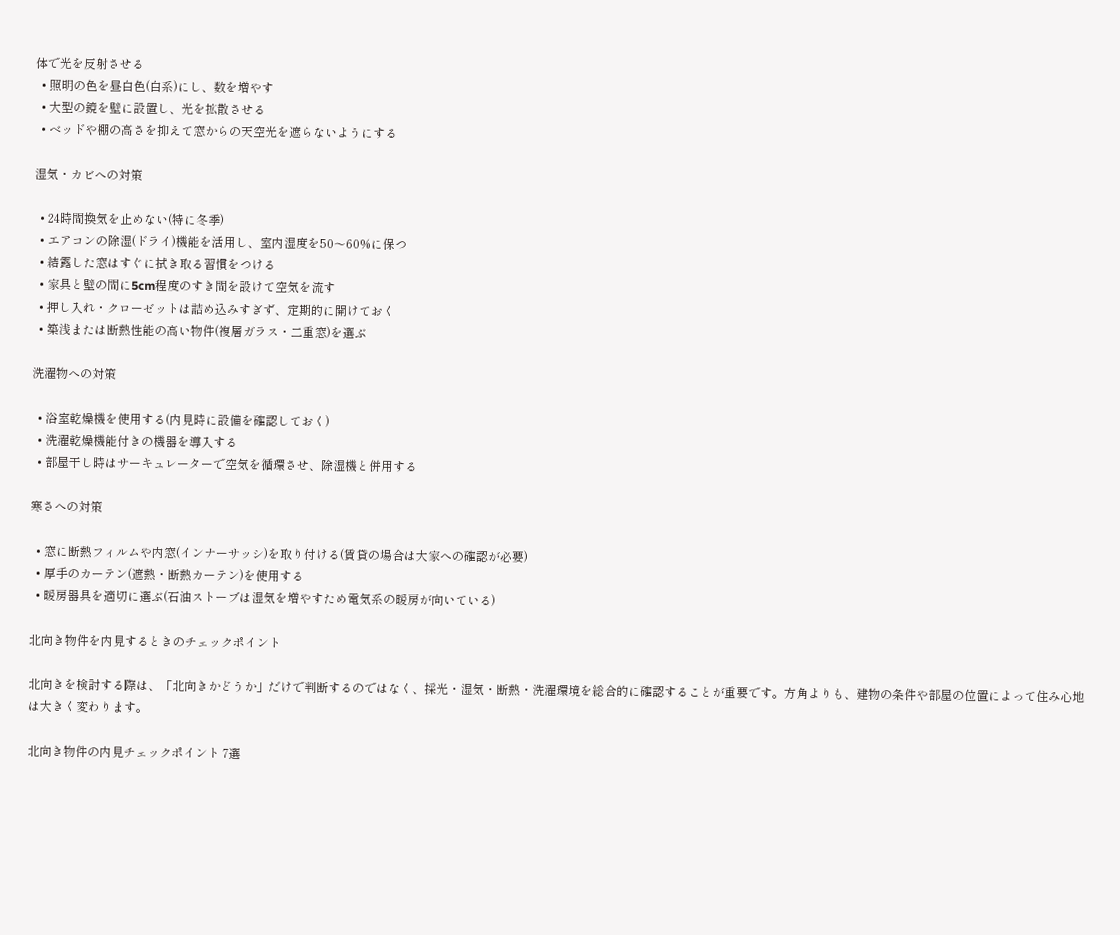体で光を反射させる
  • 照明の色を昼白色(白系)にし、数を増やす
  • 大型の鏡を壁に設置し、光を拡散させる
  • ベッドや棚の高さを抑えて窓からの天空光を遮らないようにする

湿気・カビへの対策

  • 24時間換気を止めない(特に冬季)
  • エアコンの除湿(ドライ)機能を活用し、室内湿度を50〜60%に保つ
  • 結露した窓はすぐに拭き取る習慣をつける
  • 家具と壁の間に5cm程度のすき間を設けて空気を流す
  • 押し入れ・クローゼットは詰め込みすぎず、定期的に開けておく
  • 築浅または断熱性能の高い物件(複層ガラス・二重窓)を選ぶ

洗濯物への対策

  • 浴室乾燥機を使用する(内見時に設備を確認しておく)
  • 洗濯乾燥機能付きの機器を導入する
  • 部屋干し時はサーキュレーターで空気を循環させ、除湿機と併用する

寒さへの対策

  • 窓に断熱フィルムや内窓(インナーサッシ)を取り付ける(賃貸の場合は大家への確認が必要)
  • 厚手のカーテン(遮熱・断熱カーテン)を使用する
  • 暖房器具を適切に選ぶ(石油ストーブは湿気を増やすため電気系の暖房が向いている)

北向き物件を内見するときのチェックポイント

北向きを検討する際は、「北向きかどうか」だけで判断するのではなく、採光・湿気・断熱・洗濯環境を総合的に確認することが重要です。方角よりも、建物の条件や部屋の位置によって住み心地は大きく変わります。

北向き物件の内見チェックポイント 7選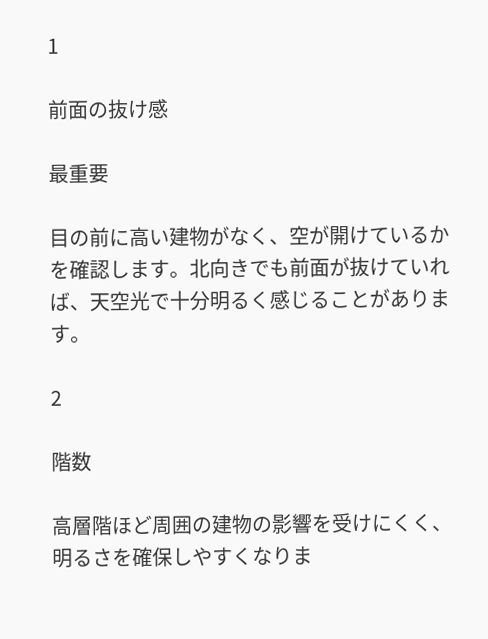1

前面の抜け感

最重要

目の前に高い建物がなく、空が開けているかを確認します。北向きでも前面が抜けていれば、天空光で十分明るく感じることがあります。

2

階数

高層階ほど周囲の建物の影響を受けにくく、明るさを確保しやすくなりま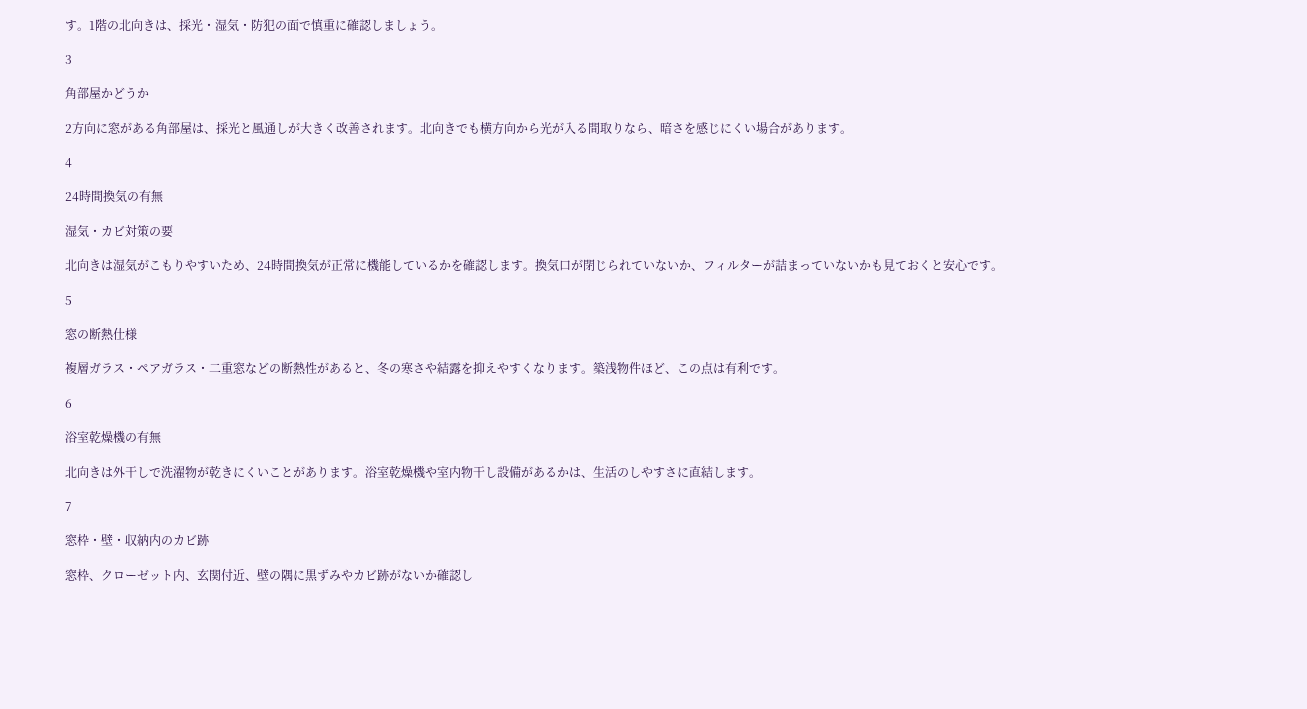す。1階の北向きは、採光・湿気・防犯の面で慎重に確認しましょう。

3

角部屋かどうか

2方向に窓がある角部屋は、採光と風通しが大きく改善されます。北向きでも横方向から光が入る間取りなら、暗さを感じにくい場合があります。

4

24時間換気の有無

湿気・カビ対策の要

北向きは湿気がこもりやすいため、24時間換気が正常に機能しているかを確認します。換気口が閉じられていないか、フィルターが詰まっていないかも見ておくと安心です。

5

窓の断熱仕様

複層ガラス・ペアガラス・二重窓などの断熱性があると、冬の寒さや結露を抑えやすくなります。築浅物件ほど、この点は有利です。

6

浴室乾燥機の有無

北向きは外干しで洗濯物が乾きにくいことがあります。浴室乾燥機や室内物干し設備があるかは、生活のしやすさに直結します。

7

窓枠・壁・収納内のカビ跡

窓枠、クローゼット内、玄関付近、壁の隅に黒ずみやカビ跡がないか確認し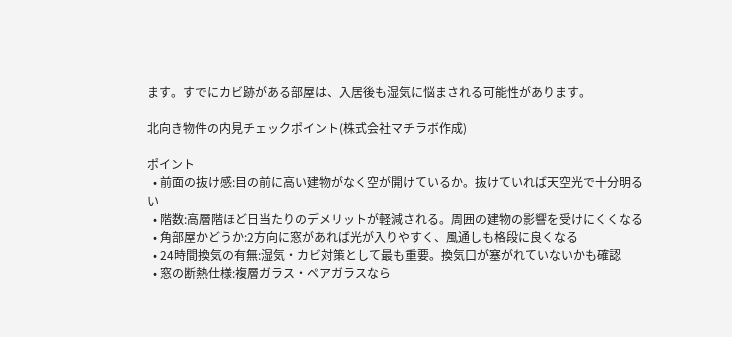ます。すでにカビ跡がある部屋は、入居後も湿気に悩まされる可能性があります。

北向き物件の内見チェックポイント(株式会社マチラボ作成)

ポイント
  • 前面の抜け感:目の前に高い建物がなく空が開けているか。抜けていれば天空光で十分明るい
  • 階数:高層階ほど日当たりのデメリットが軽減される。周囲の建物の影響を受けにくくなる
  • 角部屋かどうか:2方向に窓があれば光が入りやすく、風通しも格段に良くなる
  • 24時間換気の有無:湿気・カビ対策として最も重要。換気口が塞がれていないかも確認
  • 窓の断熱仕様:複層ガラス・ペアガラスなら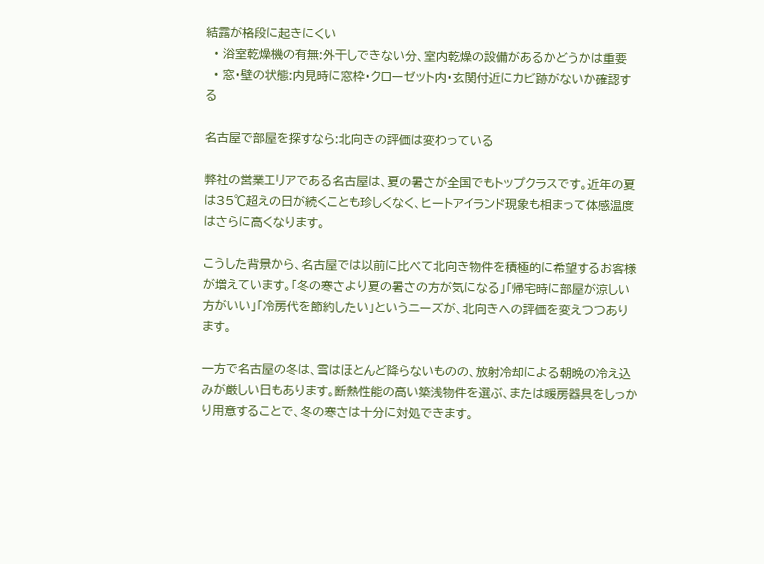結露が格段に起きにくい
  • 浴室乾燥機の有無:外干しできない分、室内乾燥の設備があるかどうかは重要
  • 窓・壁の状態:内見時に窓枠・クローゼット内・玄関付近にカビ跡がないか確認する

名古屋で部屋を探すなら:北向きの評価は変わっている

弊社の営業エリアである名古屋は、夏の暑さが全国でもトップクラスです。近年の夏は35℃超えの日が続くことも珍しくなく、ヒートアイランド現象も相まって体感温度はさらに高くなります。

こうした背景から、名古屋では以前に比べて北向き物件を積極的に希望するお客様が増えています。「冬の寒さより夏の暑さの方が気になる」「帰宅時に部屋が涼しい方がいい」「冷房代を節約したい」というニーズが、北向きへの評価を変えつつあります。

一方で名古屋の冬は、雪はほとんど降らないものの、放射冷却による朝晩の冷え込みが厳しい日もあります。断熱性能の高い築浅物件を選ぶ、または暖房器具をしっかり用意することで、冬の寒さは十分に対処できます。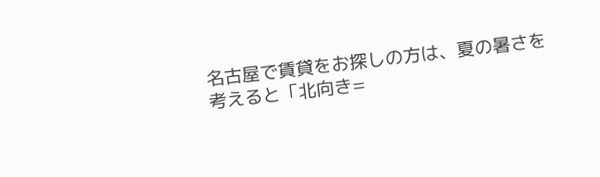名古屋で賃貸をお探しの方は、夏の暑さを考えると「北向き=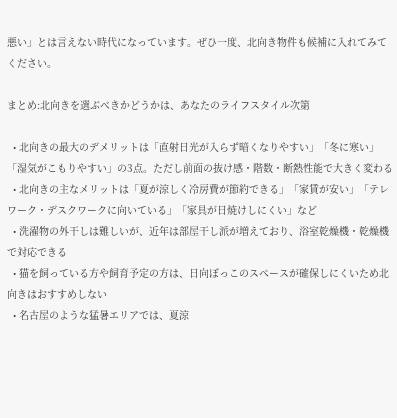悪い」とは言えない時代になっています。ぜひ一度、北向き物件も候補に入れてみてください。

まとめ:北向きを選ぶべきかどうかは、あなたのライフスタイル次第

  • 北向きの最大のデメリットは「直射日光が入らず暗くなりやすい」「冬に寒い」「湿気がこもりやすい」の3点。ただし前面の抜け感・階数・断熱性能で大きく変わる
  • 北向きの主なメリットは「夏が涼しく冷房費が節約できる」「家賃が安い」「テレワーク・デスクワークに向いている」「家具が日焼けしにくい」など
  • 洗濯物の外干しは難しいが、近年は部屋干し派が増えており、浴室乾燥機・乾燥機で対応できる
  • 猫を飼っている方や飼育予定の方は、日向ぼっこのスペースが確保しにくいため北向きはおすすめしない
  • 名古屋のような猛暑エリアでは、夏涼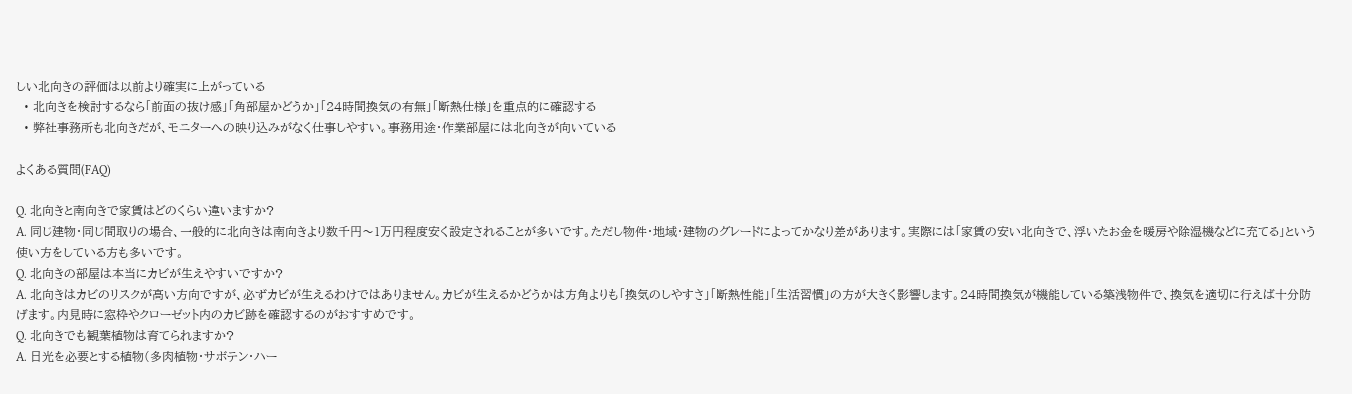しい北向きの評価は以前より確実に上がっている
  • 北向きを検討するなら「前面の抜け感」「角部屋かどうか」「24時間換気の有無」「断熱仕様」を重点的に確認する
  • 弊社事務所も北向きだが、モニターへの映り込みがなく仕事しやすい。事務用途・作業部屋には北向きが向いている

よくある質問(FAQ)

Q. 北向きと南向きで家賃はどのくらい違いますか?
A. 同じ建物・同じ間取りの場合、一般的に北向きは南向きより数千円〜1万円程度安く設定されることが多いです。ただし物件・地域・建物のグレードによってかなり差があります。実際には「家賃の安い北向きで、浮いたお金を暖房や除湿機などに充てる」という使い方をしている方も多いです。
Q. 北向きの部屋は本当にカビが生えやすいですか?
A. 北向きはカビのリスクが高い方向ですが、必ずカビが生えるわけではありません。カビが生えるかどうかは方角よりも「換気のしやすさ」「断熱性能」「生活習慣」の方が大きく影響します。24時間換気が機能している築浅物件で、換気を適切に行えば十分防げます。内見時に窓枠やクローゼット内のカビ跡を確認するのがおすすめです。
Q. 北向きでも観葉植物は育てられますか?
A. 日光を必要とする植物(多肉植物・サボテン・ハー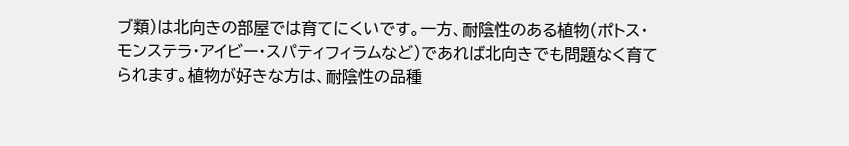ブ類)は北向きの部屋では育てにくいです。一方、耐陰性のある植物(ポトス・モンステラ・アイビー・スパティフィラムなど)であれば北向きでも問題なく育てられます。植物が好きな方は、耐陰性の品種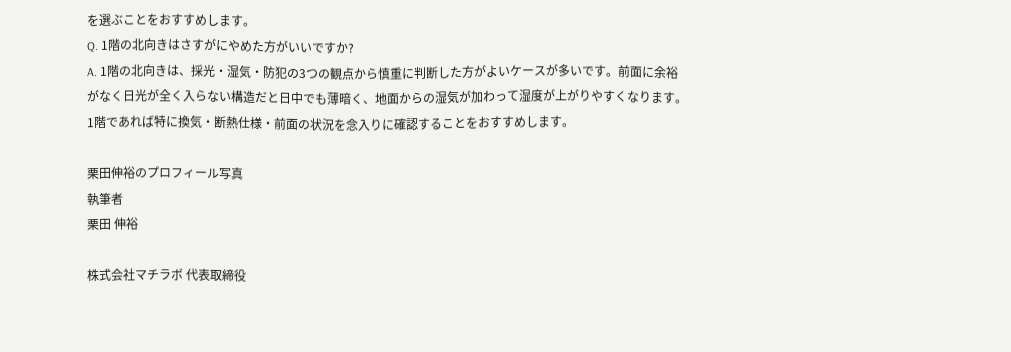を選ぶことをおすすめします。
Q. 1階の北向きはさすがにやめた方がいいですか?
A. 1階の北向きは、採光・湿気・防犯の3つの観点から慎重に判断した方がよいケースが多いです。前面に余裕がなく日光が全く入らない構造だと日中でも薄暗く、地面からの湿気が加わって湿度が上がりやすくなります。1階であれば特に換気・断熱仕様・前面の状況を念入りに確認することをおすすめします。

栗田伸裕のプロフィール写真
執筆者
栗田 伸裕

株式会社マチラボ 代表取締役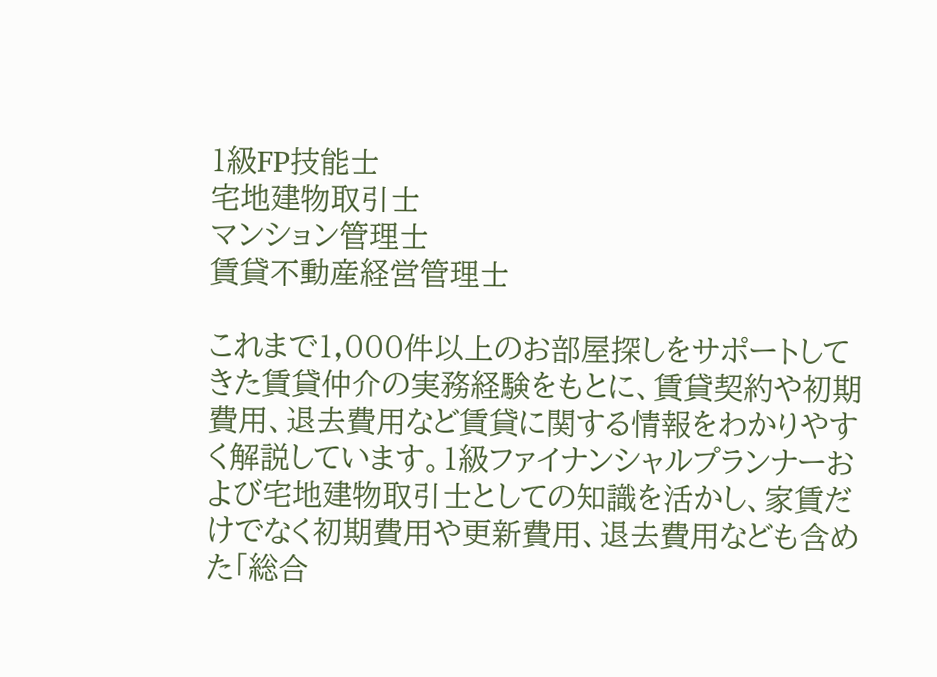1級FP技能士
宅地建物取引士
マンション管理士
賃貸不動産経営管理士

これまで1,000件以上のお部屋探しをサポートしてきた賃貸仲介の実務経験をもとに、賃貸契約や初期費用、退去費用など賃貸に関する情報をわかりやすく解説しています。1級ファイナンシャルプランナーおよび宅地建物取引士としての知識を活かし、家賃だけでなく初期費用や更新費用、退去費用なども含めた「総合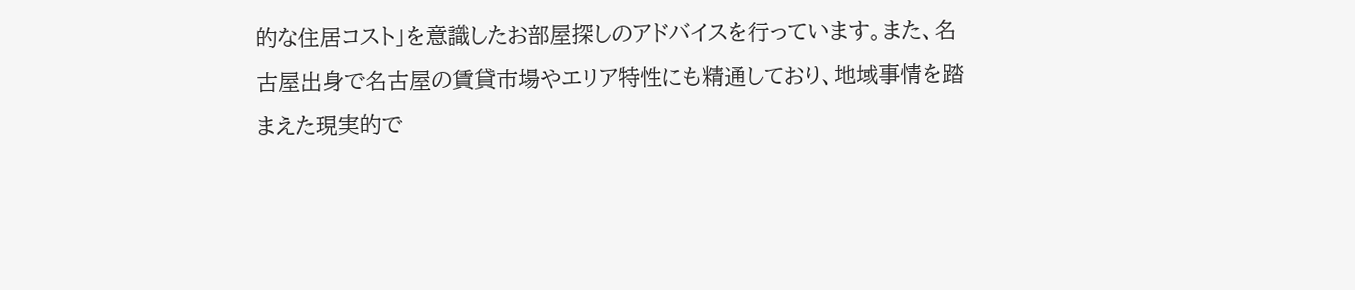的な住居コスト」を意識したお部屋探しのアドバイスを行っています。また、名古屋出身で名古屋の賃貸市場やエリア特性にも精通しており、地域事情を踏まえた現実的で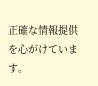正確な情報提供を心がけています。